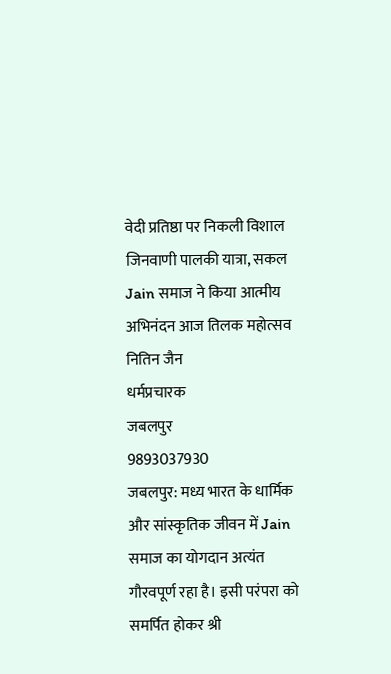वेदी प्रतिष्ठा पर निकली विशाल जिनवाणी पालकी यात्रा, सकल Jain समाज ने किया आत्मीय अभिनंदन आज तिलक महोत्सव
नितिन जैन
धर्मप्रचारक
जबलपुर
9893037930
जबलपुर: मध्य भारत के धार्मिक और सांस्कृतिक जीवन में Jain समाज का योगदान अत्यंत गौरवपूर्ण रहा है। इसी परंपरा को समर्पित होकर श्री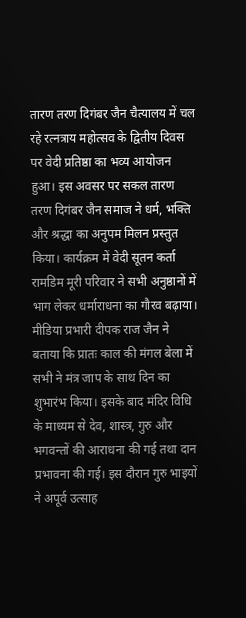तारण तरण दिगंबर जैन चैत्यालय में चल रहे रत्नत्राय महोत्सव के द्वितीय दिवस पर वेदी प्रतिष्ठा का भव्य आयोजन हुआ। इस अवसर पर सकल तारण तरण दिगंबर जैन समाज ने धर्म, भक्ति और श्रद्धा का अनुपम मिलन प्रस्तुत किया। कार्यक्रम में वेदी सूतन कर्ता रामडिम मूरी परिवार ने सभी अनुष्ठानों में भाग लेकर धर्माराधना का गौरव बढ़ाया।
मीडिया प्रभारी दीपक राज जैन ने बताया कि प्रातः काल की मंगल बेला में सभी ने मंत्र जाप के साथ दिन का शुभारंभ किया। इसके बाद मंदिर विधि के माध्यम से देव, शास्त्र, गुरु और भगवन्तों की आराधना की गई तथा दान प्रभावना की गई। इस दौरान गुरु भाइयों ने अपूर्व उत्साह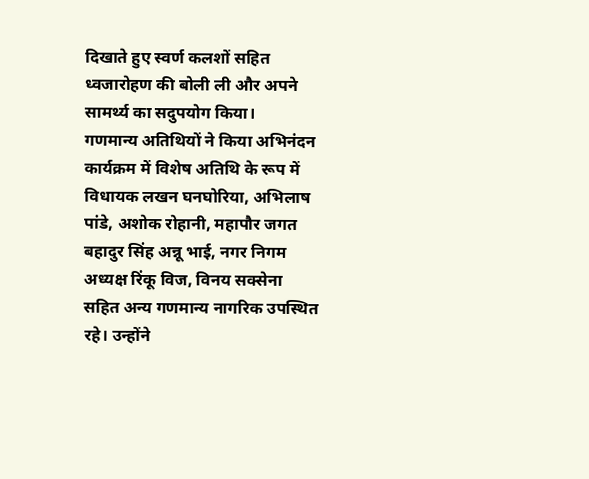दिखाते हुए स्वर्ण कलशों सहित ध्वजारोहण की बोली ली और अपने सामर्थ्य का सदुपयोग किया।
गणमान्य अतिथियों ने किया अभिनंदन
कार्यक्रम में विशेष अतिथि के रूप में विधायक लखन घनघोरिया, अभिलाष पांडे, अशोक रोहानी, महापौर जगत बहादुर सिंह अन्नू भाई, नगर निगम अध्यक्ष रिंकू विज, विनय सक्सेना सहित अन्य गणमान्य नागरिक उपस्थित रहे। उन्होंने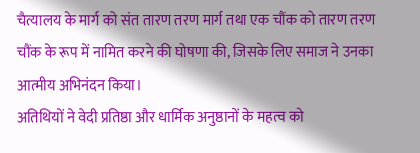चैत्यालय के मार्ग को संत तारण तरण मार्ग तथा एक चौंक को तारण तरण चौंक के रूप में नामित करने की घोषणा की, जिसके लिए समाज ने उनका आत्मीय अभिनंदन किया।
अतिथियों ने वेदी प्रतिष्ठा और धार्मिक अनुष्ठानों के महत्व को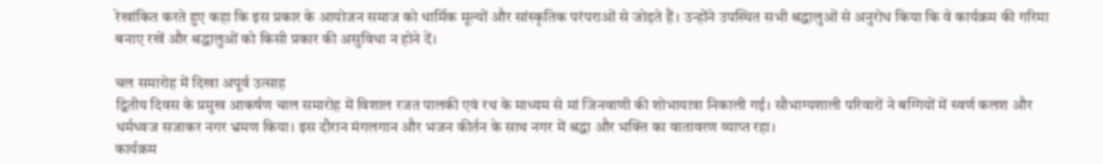रेखांकित करते हुए कहा कि इस प्रकार के आयोजन समाज को धार्मिक मूल्यों और सांस्कृतिक परंपराओं से जोड़ते हैं। उन्होंने उपस्थित सभी श्रद्धालुओं से अनुरोध किया कि वे कार्यक्रम की गरिमा बनाए रखें और श्रद्धालुओं को किसी प्रकार की असुविधा न होने दें।

चल समारोह में दिखा अपूर्व उत्साह
द्वितीय दिवस के प्रमुख आकर्षण चाल समारोह में विशाल रजत पालकी एवं रथ के माध्यम से मां जिनवाणी की शोभायात्रा निकाली गई। सौभाग्यशाली परिवारों ने बग्गियों में स्वर्ण कलश और धर्मध्वज सजाकर नगर भ्रमण किया। इस दौरान मंगलगान और भजन कीर्तन के साथ नगर में श्रद्धा और भक्ति का वातावरण व्याप्त रहा।
कार्यक्रम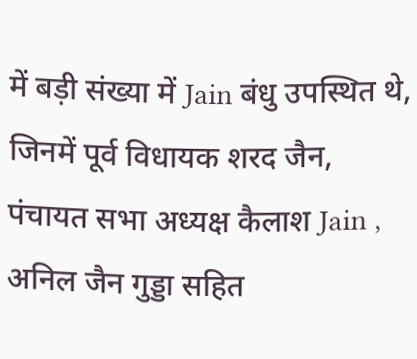में बड़ी संख्या में Jain बंधु उपस्थित थे, जिनमें पूर्व विधायक शरद जैन, पंचायत सभा अध्यक्ष कैलाश Jain , अनिल जैन गुड्डा सहित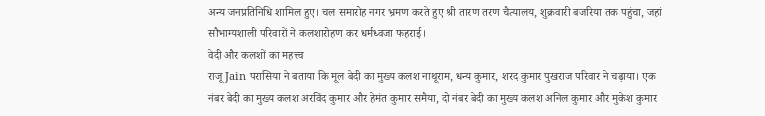अन्य जनप्रतिनिधि शामिल हुए। चल समारोह नगर भ्रमण करते हुए श्री तारण तरण चैत्यालय, शुक्रवारी बजरिया तक पहुंचा, जहां सौभाग्यशाली परिवारों ने कलशारोहण कर धर्मध्वजा फहराई।
वेदी और कलशों का महत्त्व
राजू Jain परासिया ने बताया कि मूल बेदी का मुख्य कलश नाथूराम, धन्य कुमार, शरद कुमार पुखराज परिवार ने चढ़ाया। एक नंबर बेदी का मुख्य कलश अरविंद कुमार और हेमंत कुमार समैया, दो नंबर बेदी का मुख्य कलश अनिल कुमार और मुकेश कुमार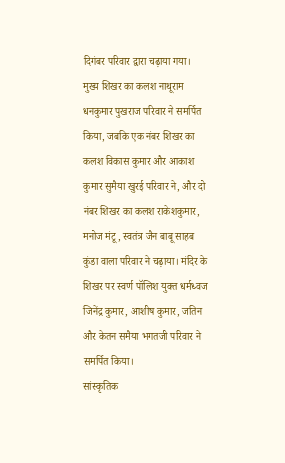दिगंबर परिवार द्वारा चढ़ाया गया।
मुख्य शिखर का कलश नाथूराम धनकुमार पुखराज परिवार ने समर्पित किया, जबकि एक नंबर शिखर का कलश विकास कुमार और आकाश कुमार सुमैया खुरई परिवार ने, और दो नंबर शिखर का कलश राकेशकुमार, मनोज मंटू, स्वतंत्र जैन बाबू साहब कुंडा वाला परिवार ने चढ़ाया। मंदिर के शिखर पर स्वर्ण पॉलिश युक्त धर्मध्वज जिनेंद्र कुमार, आशीष कुमार, जतिन और केतन समैया भगतजी परिवार ने समर्पित किया।
सांस्कृतिक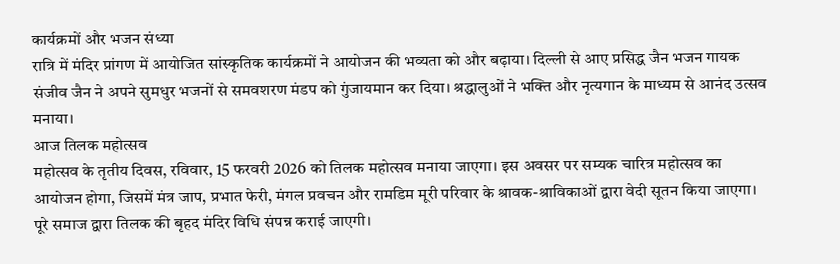कार्यक्रमों और भजन संध्या
रात्रि में मंदिर प्रांगण में आयोजित सांस्कृतिक कार्यक्रमों ने आयोजन की भव्यता को और बढ़ाया। दिल्ली से आए प्रसिद्ध जैन भजन गायक संजीव जैन ने अपने सुमधुर भजनों से समवशरण मंडप को गुंजायमान कर दिया। श्रद्धालुओं ने भक्ति और नृत्यगान के माध्यम से आनंद उत्सव मनाया।
आज तिलक महोत्सव
महोत्सव के तृतीय दिवस, रविवार, 15 फरवरी 2026 को तिलक महोत्सव मनाया जाएगा। इस अवसर पर सम्यक चारित्र महोत्सव का आयोजन होगा, जिसमें मंत्र जाप, प्रभात फेरी, मंगल प्रवचन और रामडिम मूरी परिवार के श्रावक-श्राविकाओं द्वारा वेदी सूतन किया जाएगा। पूरे समाज द्वारा तिलक की बृहद मंदिर विधि संपन्न कराई जाएगी।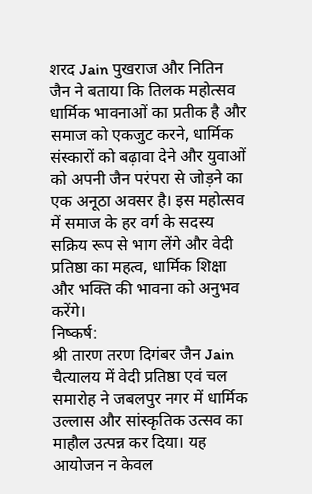शरद Jain पुखराज और नितिन जैन ने बताया कि तिलक महोत्सव धार्मिक भावनाओं का प्रतीक है और समाज को एकजुट करने, धार्मिक संस्कारों को बढ़ावा देने और युवाओं को अपनी जैन परंपरा से जोड़ने का एक अनूठा अवसर है। इस महोत्सव में समाज के हर वर्ग के सदस्य सक्रिय रूप से भाग लेंगे और वेदी प्रतिष्ठा का महत्व, धार्मिक शिक्षा और भक्ति की भावना को अनुभव करेंगे।
निष्कर्ष:
श्री तारण तरण दिगंबर जैन Jain चैत्यालय में वेदी प्रतिष्ठा एवं चल समारोह ने जबलपुर नगर में धार्मिक उल्लास और सांस्कृतिक उत्सव का माहौल उत्पन्न कर दिया। यह आयोजन न केवल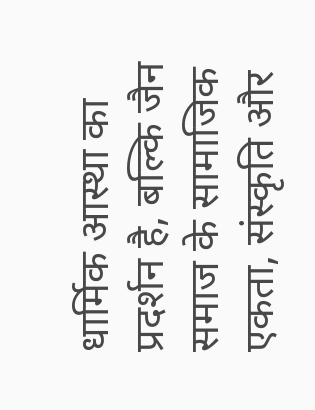धार्मिक आस्था का प्रदर्शन है, बल्कि जैन समाज के सामाजिक एकता, संस्कृति और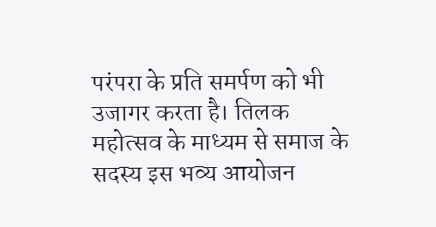परंपरा के प्रति समर्पण को भी उजागर करता है। तिलक महोत्सव के माध्यम से समाज के सदस्य इस भव्य आयोजन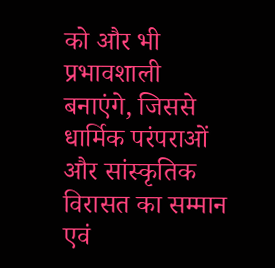को और भी प्रभावशाली बनाएंगे, जिससे धार्मिक परंपराओं और सांस्कृतिक विरासत का सम्मान एवं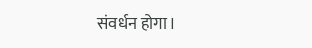संवर्धन होगा।